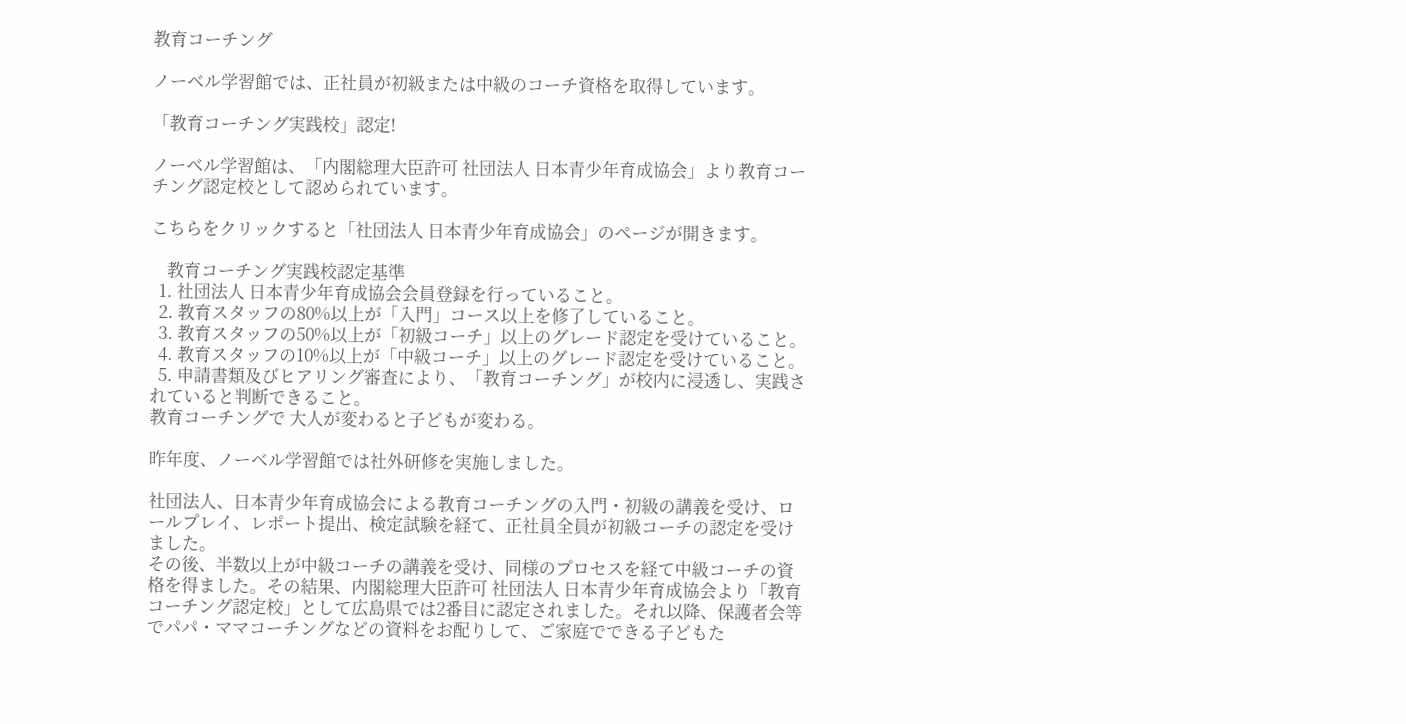教育コーチング

ノーベル学習館では、正社員が初級または中級のコーチ資格を取得しています。

「教育コーチング実践校」認定!

ノーベル学習館は、「内閣総理大臣許可 社団法人 日本青少年育成協会」より教育コーチング認定校として認められています。

こちらをクリックすると「社団法人 日本青少年育成協会」のページが開きます。

    教育コーチング実践校認定基準
  1. 社団法人 日本青少年育成協会会員登録を行っていること。
  2. 教育スタッフの80%以上が「入門」コース以上を修了していること。
  3. 教育スタッフの50%以上が「初級コーチ」以上のグレード認定を受けていること。
  4. 教育スタッフの10%以上が「中級コーチ」以上のグレード認定を受けていること。
  5. 申請書類及びヒアリング審査により、「教育コーチング」が校内に浸透し、実践されていると判断できること。
教育コーチングで 大人が変わると子どもが変わる。

昨年度、ノーベル学習館では社外研修を実施しました。

社団法人、日本青少年育成協会による教育コーチングの入門・初級の講義を受け、ロールプレイ、レポート提出、検定試験を経て、正社員全員が初級コーチの認定を受けました。
その後、半数以上が中級コーチの講義を受け、同様のプロセスを経て中級コーチの資格を得ました。その結果、内閣総理大臣許可 社団法人 日本青少年育成協会より「教育コーチング認定校」として広島県では2番目に認定されました。それ以降、保護者会等でパパ・ママコーチングなどの資料をお配りして、ご家庭でできる子どもた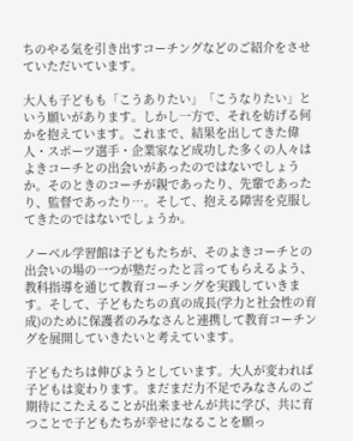ちのやる気を引き出すコーチングなどのご紹介をさせていただいています。

大人も子どもも「こうありたい」「こうなりたい」という願いがあります。しかし一方で、それを妨げる何かを抱えています。これまで、結果を出してきた偉人・スポーツ選手・企業家など成功した多くの人々はよきコーチとの出会いがあったのではないでしょうか。そのときのコーチが親であったり、先輩であったり、監督であったり…。そして、抱える障害を克服してきたのではないでしょうか。

ノーベル学習館は子どもたちが、そのよきコーチとの出会いの場の一つが塾だったと言ってもらえるよう、教科指導を通じて教育コーチングを実践していきます。そして、子どもたちの真の成長(学力と社会性の育成)のために保護者のみなさんと連携して教育コーチングを展開していきたいと考えています。

子どもたちは伸びようとしています。大人が変われば子どもは変わります。まだまだ力不足でみなさんのご期待にこたえることが出来ませんが共に学び、共に育つことで子どもたちが幸せになることを願っ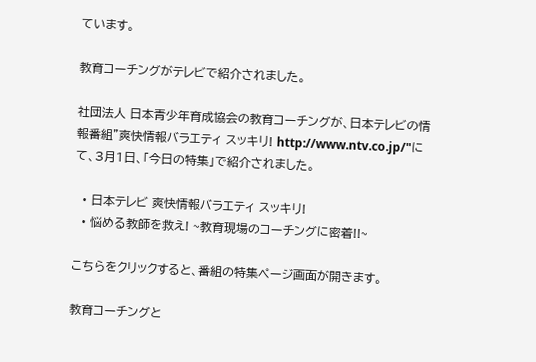ています。

教育コーチングがテレビで紹介されました。

社団法人 日本青少年育成協会の教育コーチングが、日本テレビの情報番組"爽快情報バラエティ スッキリ! http://www.ntv.co.jp/"にて、3月1日、「今日の特集」で紹介されました。

  • 日本テレビ 爽快情報バラエティ スッキリ!
  • 悩める教師を救え! ~教育現場のコーチングに密着!!~

こちらをクリックすると、番組の特集ページ画面が開きます。

教育コーチングと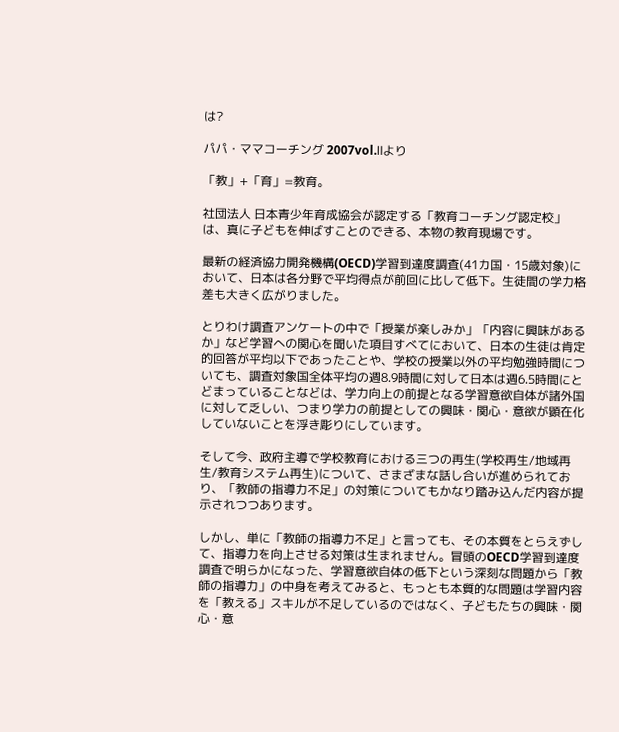は?

パパ・ママコーチング 2007vol.Ⅱより

「教」+「育」=教育。

社団法人 日本青少年育成協会が認定する「教育コーチング認定校」は、真に子どもを伸ばすことのできる、本物の教育現場です。

最新の経済協力開発機構(OECD)学習到達度調査(41カ国・15歳対象)において、日本は各分野で平均得点が前回に比して低下。生徒間の学力格差も大きく広がりました。

とりわけ調査アンケートの中で「授業が楽しみか」「内容に興味があるか」など学習への関心を聞いた項目すべてにおいて、日本の生徒は肯定的回答が平均以下であったことや、学校の授業以外の平均勉強時間についても、調査対象国全体平均の週8.9時間に対して日本は週6.5時間にとどまっていることなどは、学力向上の前提となる学習意欲自体が諸外国に対して乏しい、つまり学力の前提としての興味・関心・意欲が顕在化していないことを浮き彫りにしています。

そして今、政府主導で学校教育における三つの再生(学校再生/地域再生/教育システム再生)について、さまざまな話し合いが進められており、「教師の指導力不足」の対策についてもかなり踏み込んだ内容が提示されつつあります。

しかし、単に「教師の指導力不足」と言っても、その本質をとらえずして、指導力を向上させる対策は生まれません。冒頭のOECD学習到達度調査で明らかになった、学習意欲自体の低下という深刻な問題から「教師の指導力」の中身を考えてみると、もっとも本質的な問題は学習内容を「教える」スキルが不足しているのではなく、子どもたちの興味・関心・意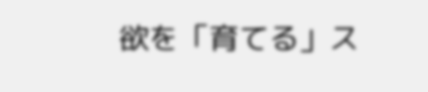欲を「育てる」ス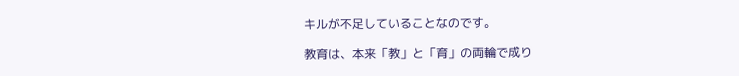キルが不足していることなのです。

教育は、本来「教」と「育」の両輪で成り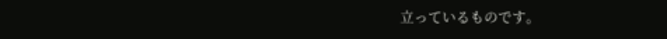立っているものです。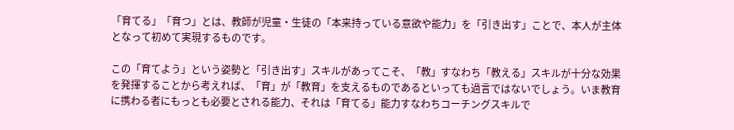「育てる」「育つ」とは、教師が児童・生徒の「本来持っている意欲や能力」を「引き出す」ことで、本人が主体となって初めて実現するものです。

この「育てよう」という姿勢と「引き出す」スキルがあってこそ、「教」すなわち「教える」スキルが十分な効果を発揮することから考えれば、「育」が「教育」を支えるものであるといっても過言ではないでしょう。いま教育に携わる者にもっとも必要とされる能力、それは「育てる」能力すなわちコーチングスキルで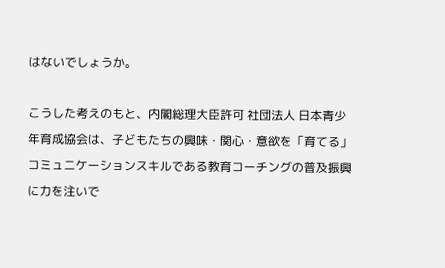はないでしょうか。

こうした考えのもと、内閣総理大臣許可 社団法人 日本青少年育成協会は、子どもたちの興味・関心・意欲を「育てる」コミュニケーションスキルである教育コーチングの普及振興に力を注いで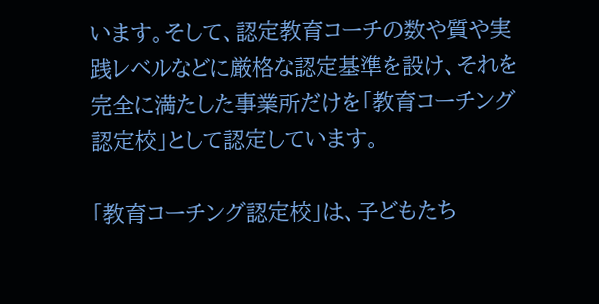います。そして、認定教育コーチの数や質や実践レベルなどに厳格な認定基準を設け、それを完全に満たした事業所だけを「教育コーチング認定校」として認定しています。

「教育コーチング認定校」は、子どもたち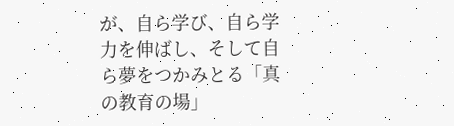が、自ら学び、自ら学力を伸ばし、そして自ら夢をつかみとる「真の教育の場」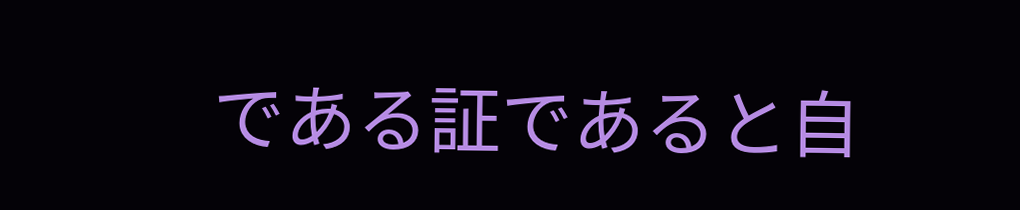である証であると自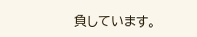負しています。